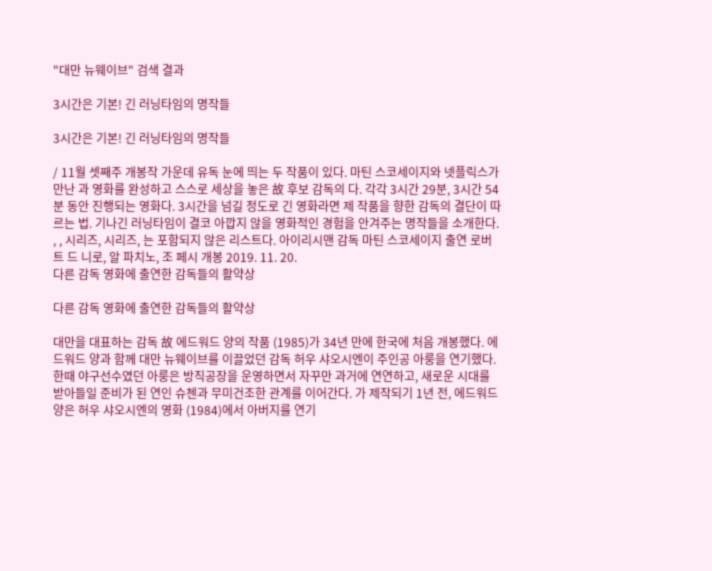"대만 뉴웨이브" 검색 결과

3시간은 기본! 긴 러닝타임의 명작들

3시간은 기본! 긴 러닝타임의 명작들

/ 11월 셋째주 개봉작 가운데 유독 눈에 띄는 두 작품이 있다. 마틴 스코세이지와 넷플릭스가 만난 과 영화를 완성하고 스스로 세상을 놓은 故 후보 감독의 다. 각각 3시간 29분, 3시간 54분 동안 진행되는 영화다. 3시간을 넘길 정도로 긴 영화라면 제 작품을 향한 감독의 결단이 따르는 법. 기나긴 러닝타임이 결코 아깝지 않을 영화적인 경험을 안겨주는 명작들을 소개한다. , , 시리즈, 시리즈, 는 포함되지 않은 리스트다. 아이리시맨 감독 마틴 스코세이지 출연 로버트 드 니로, 알 파치노, 조 페시 개봉 2019. 11. 20.
다른 감독 영화에 출연한 감독들의 활약상

다른 감독 영화에 출연한 감독들의 활약상

대만을 대표하는 감독 故 에드워드 양의 작품 (1985)가 34년 만에 한국에 처음 개봉했다. 에드워드 양과 함께 대만 뉴웨이브를 이끌었던 감독 허우 샤오시엔이 주인공 아룽을 연기했다. 한때 야구선수였던 아룽은 방직공장을 운영하면서 자꾸만 과거에 연연하고, 새로운 시대를 받아들일 준비가 된 연인 슈첸과 무미건조한 관계를 이어간다. 가 제작되기 1년 전, 에드워드 양은 허우 샤오시엔의 영화 (1984)에서 아버지를 연기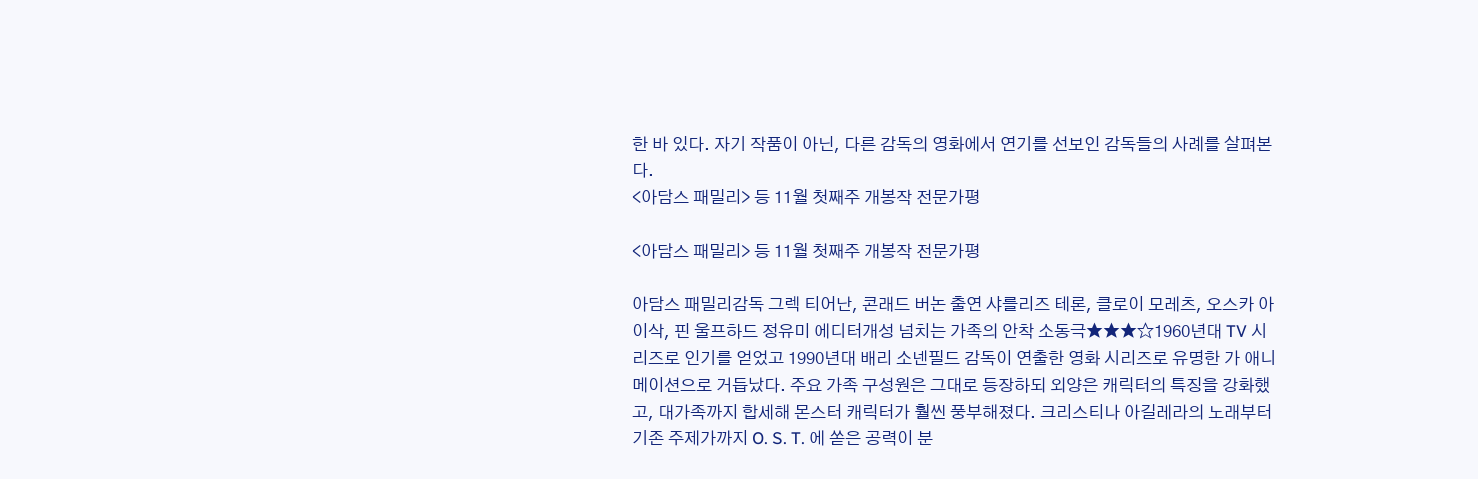한 바 있다. 자기 작품이 아닌, 다른 감독의 영화에서 연기를 선보인 감독들의 사례를 살펴본다.
<아담스 패밀리> 등 11월 첫째주 개봉작 전문가평

<아담스 패밀리> 등 11월 첫째주 개봉작 전문가평

아담스 패밀리감독 그렉 티어난, 콘래드 버논 출연 샤를리즈 테론, 클로이 모레츠, 오스카 아이삭, 핀 울프하드 정유미 에디터개성 넘치는 가족의 안착 소동극★★★☆1960년대 TV 시리즈로 인기를 얻었고 1990년대 배리 소넨필드 감독이 연출한 영화 시리즈로 유명한 가 애니메이션으로 거듭났다. 주요 가족 구성원은 그대로 등장하되 외양은 캐릭터의 특징을 강화했고, 대가족까지 합세해 몬스터 캐릭터가 훨씬 풍부해졌다. 크리스티나 아길레라의 노래부터 기존 주제가까지 O. S. T. 에 쏟은 공력이 분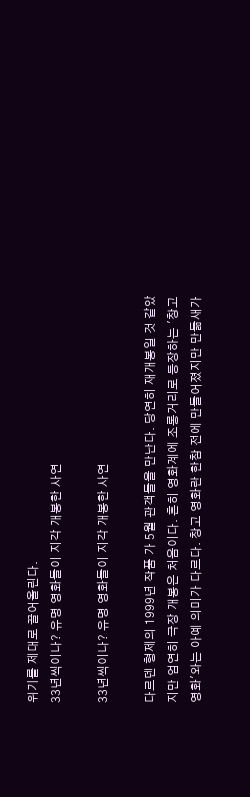위기를 제대로 끌어올린다.
33년씩이나? 유명 영화들이 지각 개봉한 사연

33년씩이나? 유명 영화들이 지각 개봉한 사연

다르덴 형제의 1999년 작품 가 5월 관객들을 만난다. 당연히 재개봉일 것 같았지만 엄연히 극장 개봉은 처음이다. 흔히 영화계에 조롱거리로 등장하는 '창고 영화'와는 아예 의미가 다르다. 창고 영화란 한참 전에 만들어졌지만 만듦새가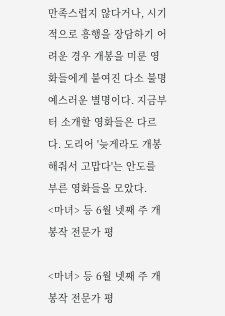만족스럽지 않다거나, 시기적으로 흥행을 장담하기 어려운 경우 개봉을 미룬 영화들에게 붙여진 다소 불명예스러운 별명이다. 지금부터 소개할 영화들은 다르다. 도리어 '늦게라도 개봉해줘서 고맙다'는 안도를 부른 영화들을 모았다.
<마녀> 등 6월 넷째 주 개봉작 전문가 평

<마녀> 등 6월 넷째 주 개봉작 전문가 평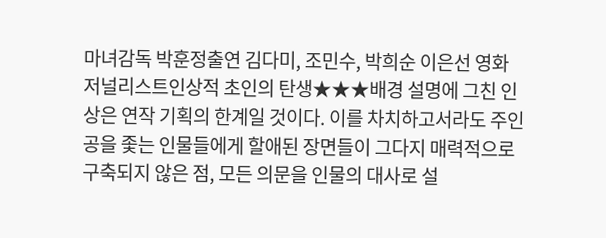마녀감독 박훈정출연 김다미, 조민수, 박희순 이은선 영화 저널리스트인상적 초인의 탄생★★★배경 설명에 그친 인상은 연작 기획의 한계일 것이다. 이를 차치하고서라도 주인공을 좇는 인물들에게 할애된 장면들이 그다지 매력적으로 구축되지 않은 점, 모든 의문을 인물의 대사로 설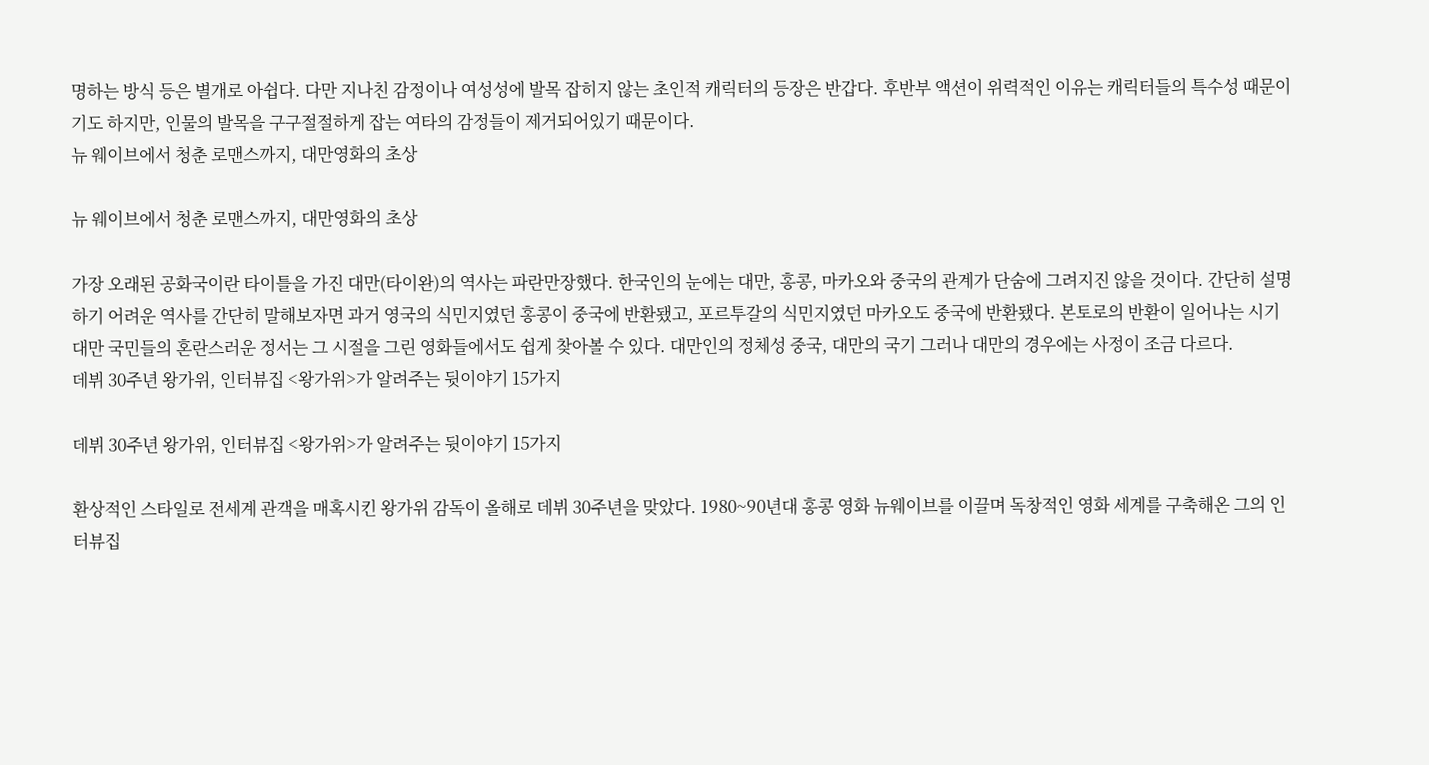명하는 방식 등은 별개로 아쉽다. 다만 지나친 감정이나 여성성에 발목 잡히지 않는 초인적 캐릭터의 등장은 반갑다. 후반부 액션이 위력적인 이유는 캐릭터들의 특수성 때문이기도 하지만, 인물의 발목을 구구절절하게 잡는 여타의 감정들이 제거되어있기 때문이다.
뉴 웨이브에서 청춘 로맨스까지, 대만영화의 초상

뉴 웨이브에서 청춘 로맨스까지, 대만영화의 초상

가장 오래된 공화국이란 타이틀을 가진 대만(타이완)의 역사는 파란만장했다. 한국인의 눈에는 대만, 홍콩, 마카오와 중국의 관계가 단숨에 그려지진 않을 것이다. 간단히 설명하기 어려운 역사를 간단히 말해보자면 과거 영국의 식민지였던 홍콩이 중국에 반환됐고, 포르투갈의 식민지였던 마카오도 중국에 반환됐다. 본토로의 반환이 일어나는 시기 대만 국민들의 혼란스러운 정서는 그 시절을 그린 영화들에서도 쉽게 찾아볼 수 있다. 대만인의 정체성 중국, 대만의 국기 그러나 대만의 경우에는 사정이 조금 다르다.
데뷔 30주년 왕가위, 인터뷰집 <왕가위>가 알려주는 뒷이야기 15가지

데뷔 30주년 왕가위, 인터뷰집 <왕가위>가 알려주는 뒷이야기 15가지

환상적인 스타일로 전세계 관객을 매혹시킨 왕가위 감독이 올해로 데뷔 30주년을 맞았다. 1980~90년대 홍콩 영화 뉴웨이브를 이끌며 독창적인 영화 세계를 구축해온 그의 인터뷰집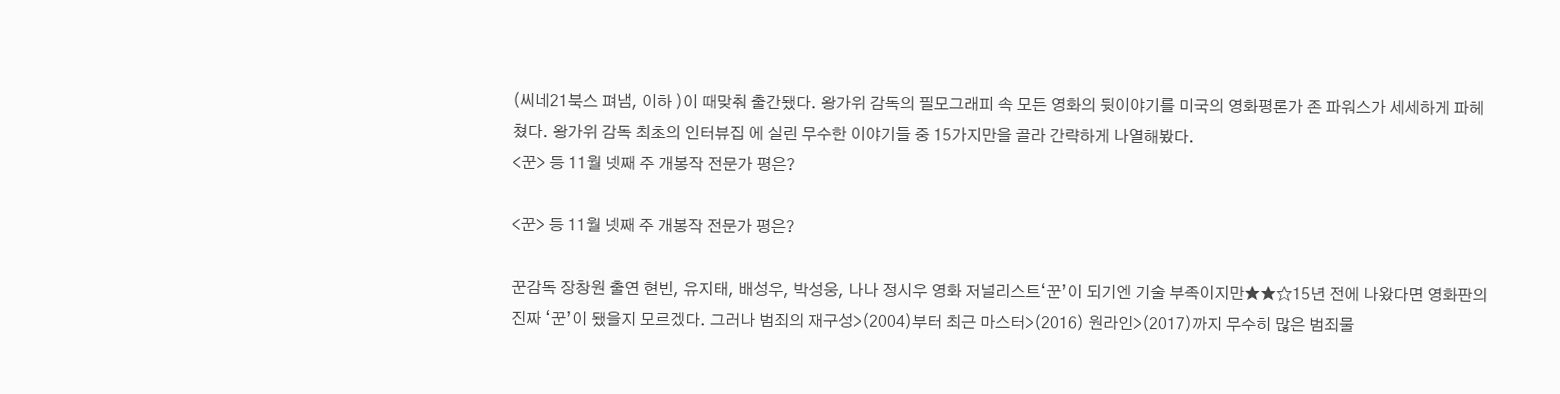(씨네21북스 펴냄, 이하 )이 때맞춰 출간됐다. 왕가위 감독의 필모그래피 속 모든 영화의 뒷이야기를 미국의 영화평론가 존 파워스가 세세하게 파헤쳤다. 왕가위 감독 최초의 인터뷰집 에 실린 무수한 이야기들 중 15가지만을 골라 간략하게 나열해봤다.
<꾼> 등 11월 넷째 주 개봉작 전문가 평은?

<꾼> 등 11월 넷째 주 개봉작 전문가 평은?

꾼감독 장창원 출연 현빈, 유지태, 배성우, 박성웅, 나나 정시우 영화 저널리스트‘꾼’이 되기엔 기술 부족이지만★★☆15년 전에 나왔다면 영화판의 진짜 ‘꾼’이 됐을지 모르겠다. 그러나 범죄의 재구성>(2004)부터 최근 마스터>(2016) 원라인>(2017)까지 무수히 많은 범죄물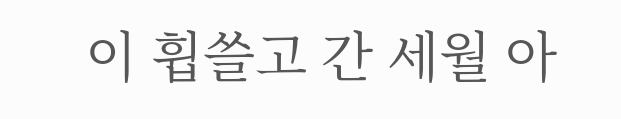이 휩쓸고 간 세월 아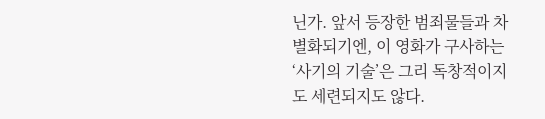닌가. 앞서 등장한 범죄물들과 차별화되기엔, 이 영화가 구사하는 ‘사기의 기술’은 그리 독창적이지도 세련되지도 않다.